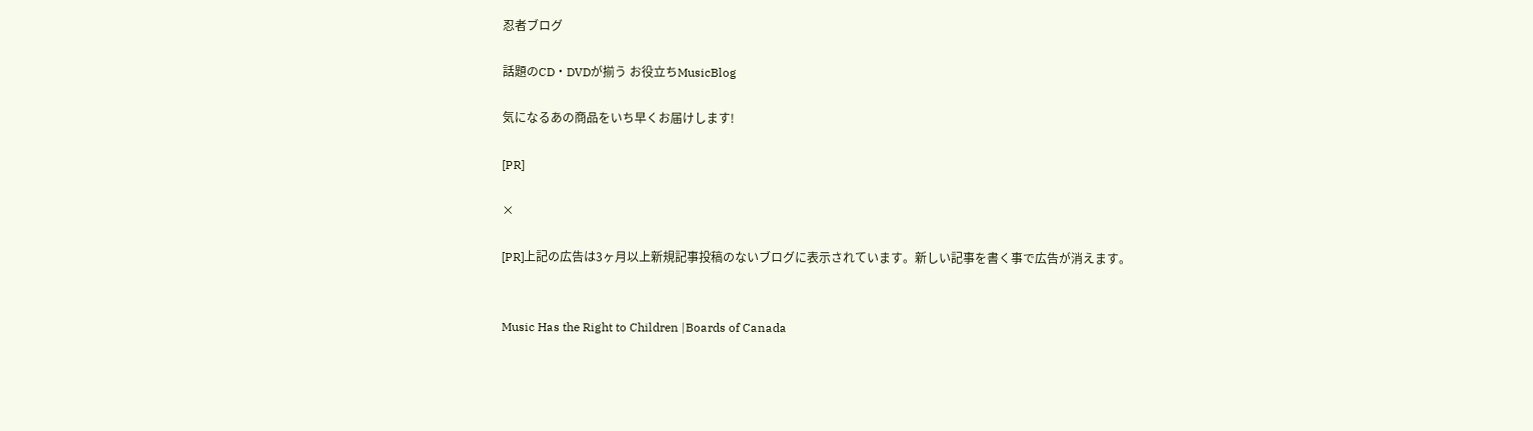忍者ブログ

話題のCD・DVDが揃う お役立ちMusicBlog

気になるあの商品をいち早くお届けします!

[PR]

×

[PR]上記の広告は3ヶ月以上新規記事投稿のないブログに表示されています。新しい記事を書く事で広告が消えます。


Music Has the Right to Children |Boards of Canada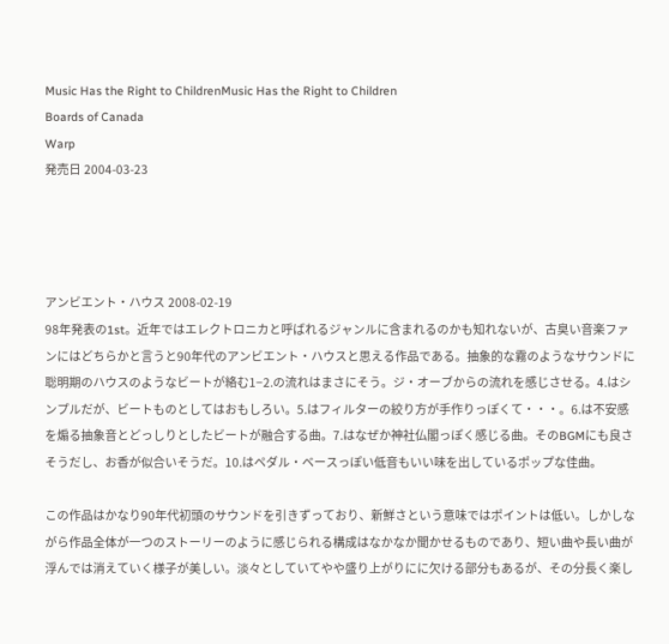Music Has the Right to ChildrenMusic Has the Right to Children
Boards of Canada
Warp
発売日 2004-03-23




アンビエント・ハウス 2008-02-19
98年発表の1st。近年ではエレクトロニカと呼ばれるジャンルに含まれるのかも知れないが、古臭い音楽ファンにはどちらかと言うと90年代のアンビエント・ハウスと思える作品である。抽象的な霧のようなサウンドに聡明期のハウスのようなビートが絡む1−2.の流れはまさにそう。ジ・オーブからの流れを感じさせる。4.はシンプルだが、ビートものとしてはおもしろい。5.はフィルターの絞り方が手作りっぽくて・・・。6.は不安感を煽る抽象音とどっしりとしたビートが融合する曲。7.はなぜか神社仏閣っぽく感じる曲。そのBGMにも良さそうだし、お香が似合いそうだ。10.はペダル・ベースっぽい低音もいい味を出しているポップな佳曲。

この作品はかなり90年代初頭のサウンドを引きずっており、新鮮さという意味ではポイントは低い。しかしながら作品全体が一つのストーリーのように感じられる構成はなかなか聞かせるものであり、短い曲や長い曲が浮んでは消えていく様子が美しい。淡々としていてやや盛り上がりにに欠ける部分もあるが、その分長く楽し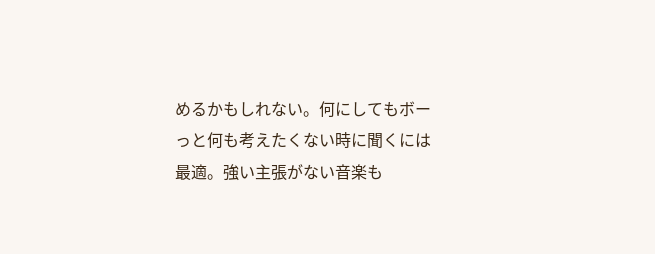めるかもしれない。何にしてもボーっと何も考えたくない時に聞くには最適。強い主張がない音楽も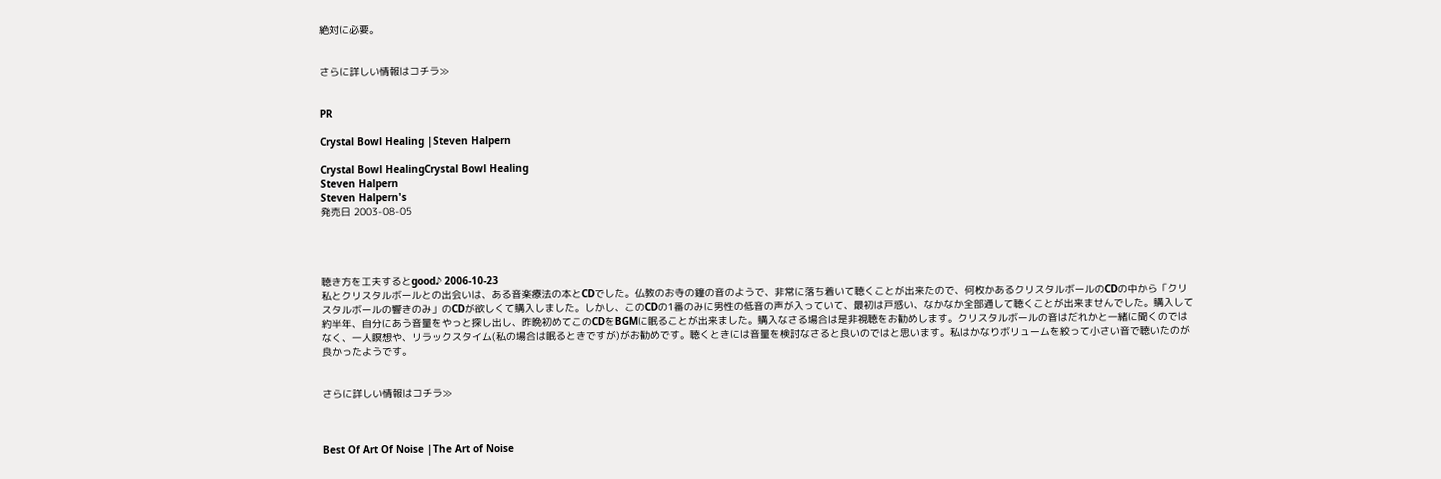絶対に必要。


さらに詳しい情報はコチラ≫


PR

Crystal Bowl Healing |Steven Halpern

Crystal Bowl HealingCrystal Bowl Healing
Steven Halpern
Steven Halpern's
発売日 2003-08-05




聴き方を工夫するとgood♪ 2006-10-23
私とクリスタルボールとの出会いは、ある音楽療法の本とCDでした。仏教のお寺の鐘の音のようで、非常に落ち着いて聴くことが出来たので、何枚かあるクリスタルボールのCDの中から「クリスタルボールの響きのみ」のCDが欲しくて購入しました。しかし、このCDの1番のみに男性の低音の声が入っていて、最初は戸惑い、なかなか全部通して聴くことが出来ませんでした。購入して約半年、自分にあう音量をやっと探し出し、昨晩初めてこのCDをBGMに眠ることが出来ました。購入なさる場合は是非視聴をお勧めします。クリスタルボールの音はだれかと一緒に聞くのではなく、一人瞑想や、リラックスタイム(私の場合は眠るときですが)がお勧めです。聴くときには音量を検討なさると良いのではと思います。私はかなりボリュームを絞って小さい音で聴いたのが良かったようです。


さらに詳しい情報はコチラ≫



Best Of Art Of Noise |The Art of Noise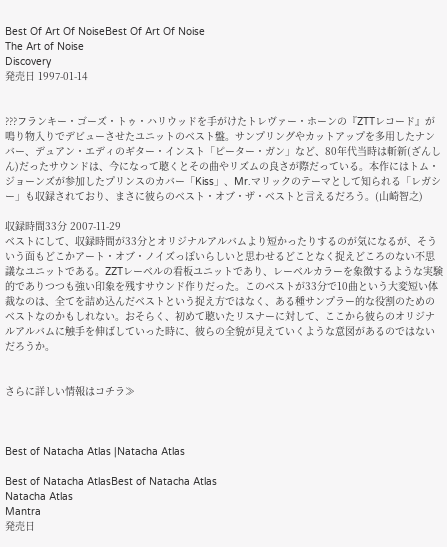Best Of Art Of NoiseBest Of Art Of Noise
The Art of Noise
Discovery
発売日 1997-01-14


???フランキー・ゴーズ・トゥ・ハリウッドを手がけたトレヴァー・ホーンの『ZTTレコード』が鳴り物入りでデビューさせたユニットのベスト盤。サンプリングやカットアップを多用したナンバー、デュアン・エディのギター・インスト「ピーター・ガン」など、80年代当時は斬新(ざんしん)だったサウンドは、今になって聴くとその曲やリズムの良さが際だっている。本作にはトム・ジョーンズが参加したプリンスのカバー「Kiss」、Mr.マリックのテーマとして知られる「レガシー」も収録されており、まさに彼らのベスト・オブ・ザ・ベストと言えるだろう。(山崎智之)

収録時間33分 2007-11-29
ベストにして、収録時間が33分とオリジナルアルバムより短かったりするのが気になるが、そういう面もどこかアート・オブ・ノイズっぽいらしいと思わせるどことなく捉えどころのない不思議なユニットである。ZZTレーベルの看板ユニットであり、レーベルカラーを象徴するような実験的でありつつも強い印象を残すサウンド作りだった。このベストが33分で10曲という大変短い体裁なのは、全てを詰め込んだベストという捉え方ではなく、ある種サンプラー的な役割のためのベストなのかもしれない。おそらく、初めて聴いたリスナーに対して、ここから彼らのオリジナルアルバムに触手を伸ばしていった時に、彼らの全貌が見えていくような意図があるのではないだろうか。


さらに詳しい情報はコチラ≫



Best of Natacha Atlas |Natacha Atlas

Best of Natacha AtlasBest of Natacha Atlas
Natacha Atlas
Mantra
発売日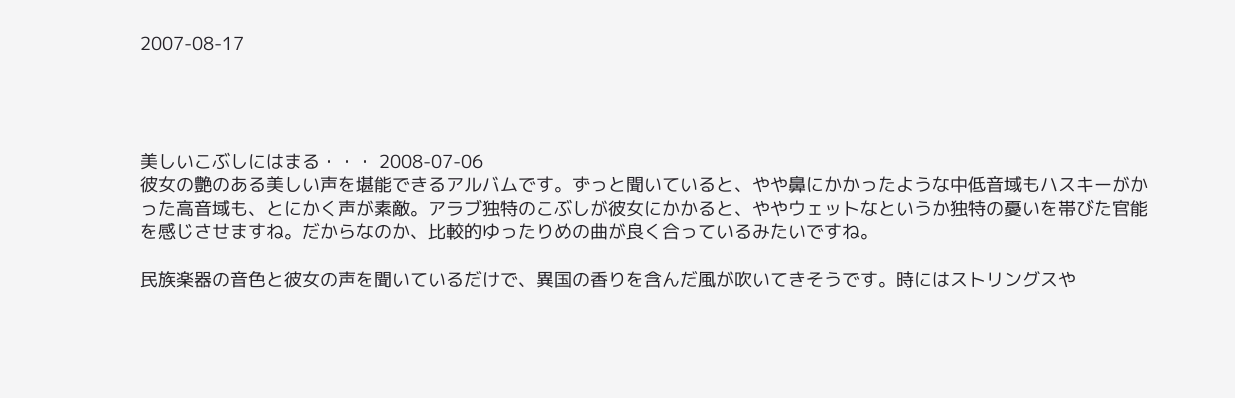2007-08-17




美しいこぶしにはまる・・・ 2008-07-06
彼女の艶のある美しい声を堪能できるアルバムです。ずっと聞いていると、やや鼻にかかったような中低音域もハスキーがかった高音域も、とにかく声が素敵。アラブ独特のこぶしが彼女にかかると、ややウェットなというか独特の憂いを帯びた官能を感じさせますね。だからなのか、比較的ゆったりめの曲が良く合っているみたいですね。

民族楽器の音色と彼女の声を聞いているだけで、異国の香りを含んだ風が吹いてきそうです。時にはストリングスや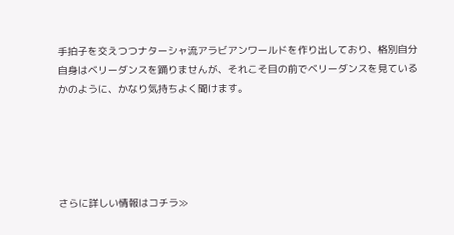手拍子を交えつつナターシャ流アラビアンワールドを作り出しており、格別自分自身はベリーダンスを踊りませんが、それこそ目の前でベリーダンスを見ているかのように、かなり気持ちよく聞けます。





さらに詳しい情報はコチラ≫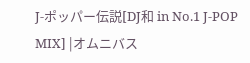J-ポッパー伝説[DJ和 in No.1 J-POP MIX] |オムニバス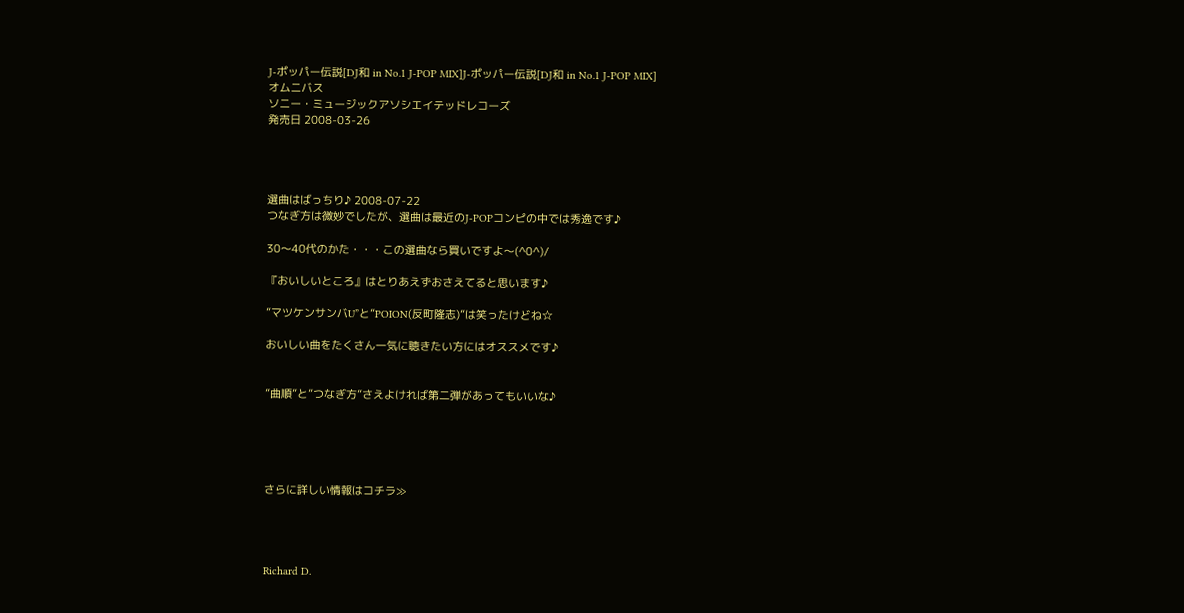J-ポッパー伝説[DJ和 in No.1 J-POP MIX]J-ポッパー伝説[DJ和 in No.1 J-POP MIX]
オムニバス
ソニー・ミュージックアソシエイテッドレコーズ
発売日 2008-03-26




選曲はばっちり♪ 2008-07-22
つなぎ方は微妙でしたが、選曲は最近のJ-POPコンピの中では秀逸です♪

30〜40代のかた・・・この選曲なら買いですよ〜(^0^)/

『おいしいところ』はとりあえずおさえてると思います♪

”マツケンサンバU”と”POION(反町隆志)”は笑ったけどね☆

おいしい曲をたくさん一気に聴きたい方にはオススメです♪


”曲順”と”つなぎ方”さえよければ第二弾があってもいいな♪





さらに詳しい情報はコチラ≫




Richard D.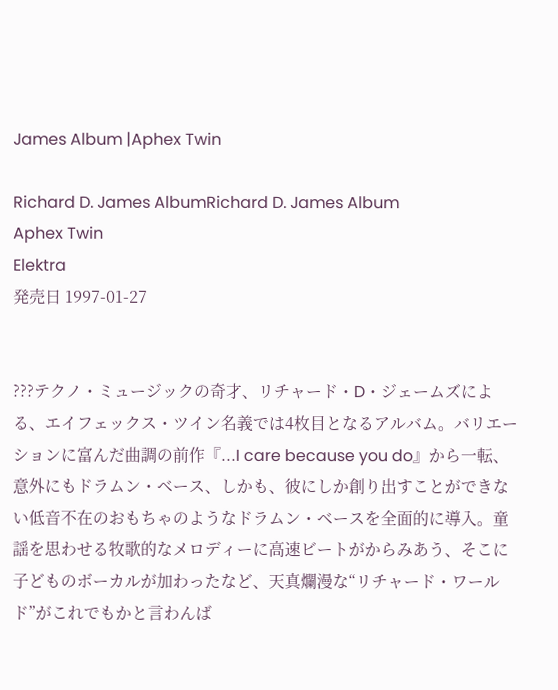James Album |Aphex Twin

Richard D. James AlbumRichard D. James Album
Aphex Twin
Elektra
発売日 1997-01-27


???テクノ・ミュージックの奇才、リチャード・D・ジェームズによる、エイフェックス・ツイン名義では4枚目となるアルバム。バリエーションに富んだ曲調の前作『...I care because you do』から一転、意外にもドラムン・ベース、しかも、彼にしか創り出すことができない低音不在のおもちゃのようなドラムン・ベースを全面的に導入。童謡を思わせる牧歌的なメロディーに高速ビートがからみあう、そこに子どものボーカルが加わったなど、天真爛漫な“リチャード・ワールド”がこれでもかと言わんば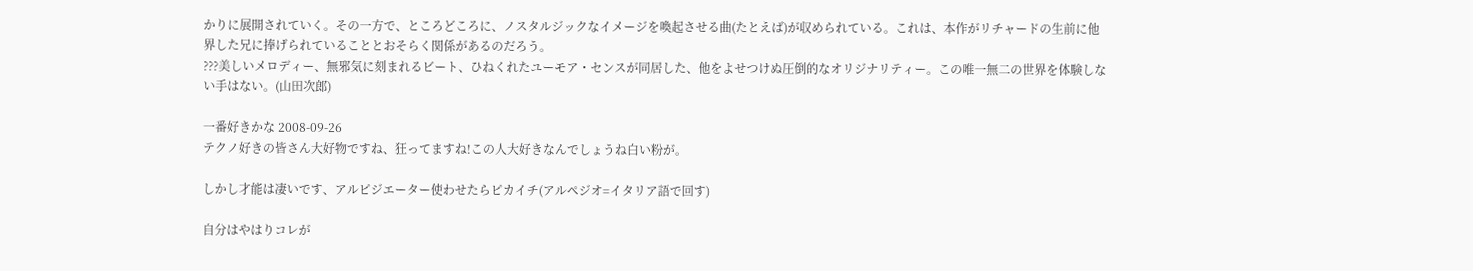かりに展開されていく。その一方で、ところどころに、ノスタルジックなイメージを喚起させる曲(たとえば)が収められている。これは、本作がリチャードの生前に他界した兄に捧げられていることとおそらく関係があるのだろう。
???美しいメロディー、無邪気に刻まれるビート、ひねくれたユーモア・センスが同居した、他をよせつけぬ圧倒的なオリジナリティー。この唯一無二の世界を体験しない手はない。(山田次郎)

一番好きかな 2008-09-26
テクノ好きの皆さん大好物ですね、狂ってますね!この人大好きなんでしょうね白い粉が。

しかし才能は凄いです、アルピジエーター使わせたらピカイチ(アルペジオ=イタリア語で回す)

自分はやはりコレが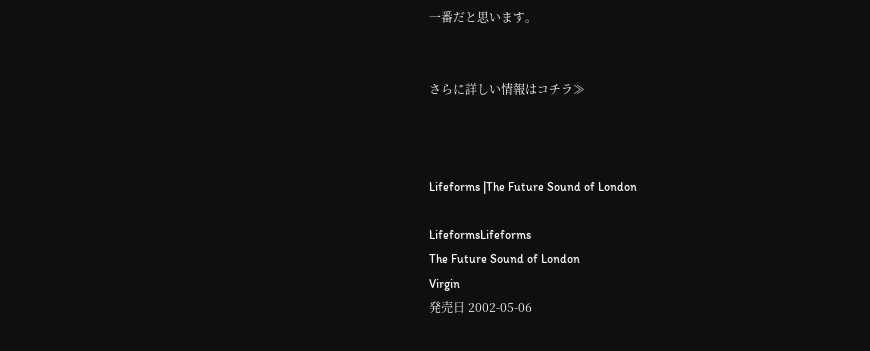一番だと思います。


さらに詳しい情報はコチラ≫



Lifeforms |The Future Sound of London

LifeformsLifeforms
The Future Sound of London
Virgin
発売日 2002-05-06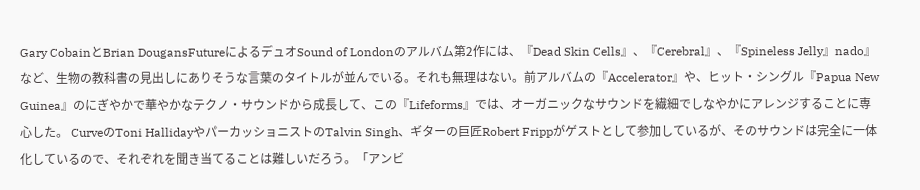Gary CobainとBrian DougansFutureによるデュオSound of Londonのアルバム第2作には、『Dead Skin Cells』、『Cerebral』、『Spineless Jelly』nado』など、生物の教科書の見出しにありそうな言葉のタイトルが並んでいる。それも無理はない。前アルバムの『Accelerator』や、ヒット・シングル『Papua New Guinea』のにぎやかで華やかなテクノ・サウンドから成長して、この『Lifeforms』では、オーガニックなサウンドを繊細でしなやかにアレンジすることに専心した。 CurveのToni HallidayやパーカッショニストのTalvin Singh、ギターの巨匠Robert Frippがゲストとして参加しているが、そのサウンドは完全に一体化しているので、それぞれを聞き当てることは難しいだろう。「アンビ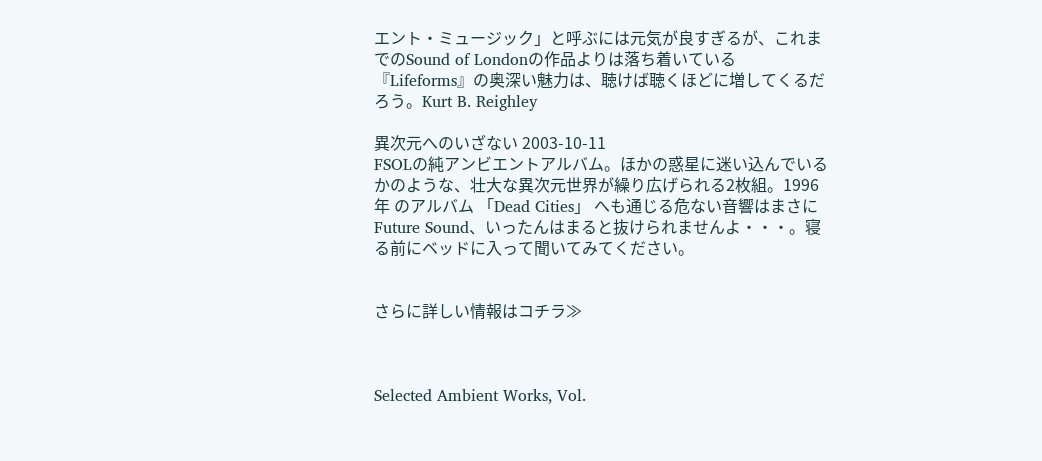エント・ミュージック」と呼ぶには元気が良すぎるが、これまでのSound of Londonの作品よりは落ち着いている『Lifeforms』の奥深い魅力は、聴けば聴くほどに増してくるだろう。Kurt B. Reighley

異次元へのいざない 2003-10-11
FSOLの純アンビエントアルバム。ほかの惑星に迷い込んでいるかのような、壮大な異次元世界が繰り広げられる2枚組。1996年 のアルバム 「Dead Cities」 へも通じる危ない音響はまさに Future Sound、いったんはまると抜けられませんよ・・・。寝る前にベッドに入って聞いてみてください。


さらに詳しい情報はコチラ≫



Selected Ambient Works, Vol.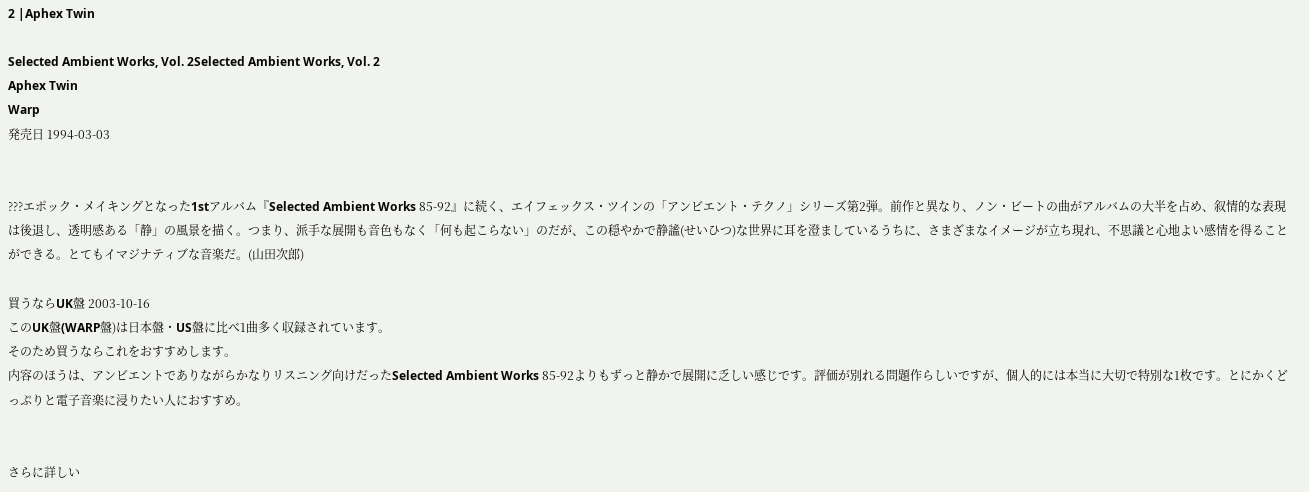2 |Aphex Twin

Selected Ambient Works, Vol. 2Selected Ambient Works, Vol. 2
Aphex Twin
Warp
発売日 1994-03-03


???エポック・メイキングとなった1stアルバム『Selected Ambient Works 85-92』に続く、エイフェックス・ツインの「アンビエント・テクノ」シリーズ第2弾。前作と異なり、ノン・ビートの曲がアルバムの大半を占め、叙情的な表現は後退し、透明感ある「静」の風景を描く。つまり、派手な展開も音色もなく「何も起こらない」のだが、この穏やかで静謐(せいひつ)な世界に耳を澄ましているうちに、さまざまなイメージが立ち現れ、不思議と心地よい感情を得ることができる。とてもイマジナティブな音楽だ。(山田次郎)

買うならUK盤 2003-10-16
このUK盤(WARP盤)は日本盤・US盤に比べ1曲多く収録されています。
そのため買うならこれをおすすめします。
内容のほうは、アンビエントでありながらかなりリスニング向けだったSelected Ambient Works 85-92よりもずっと静かで展開に乏しい感じです。評価が別れる問題作らしいですが、個人的には本当に大切で特別な1枚です。とにかくどっぷりと電子音楽に浸りたい人におすすめ。


さらに詳しい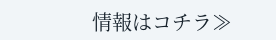情報はコチラ≫